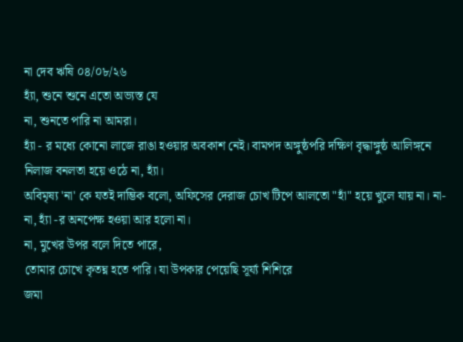না দেব ঋষি ০৪/০৮/২৬
হ্যাঁ, শুনে শুনে এতো অভ্যস্ত যে
না, শুনতে পারি না আমরা।
হ্যাঁ - র মধ্যে কোনো লাজে রাঙা হওয়ার অবকাশ নেই। বামপদ অঙ্গুষ্ঠপরি দক্ষিণ বৃদ্ধাঙ্গুষ্ঠ আলিঙ্গনে নিলাজ বনলতা হয়ে ওঠে না, হ্যাঁ।
অবিমৃষ্য 'না' কে যতই দাম্ভিক বলো, অফিসের দেরাজ চোখ টিপে আলতো "হাঁ" হয়ে খুলে যায় না। না-না, হ্যাঁ -র অনপেক্ষ হওয়া আর হলো না।
না, মুখের উপর বলে দিতে পারে,
তোমার চোখে কৃতঘ্ন হতে পারি। যা উপকার পেয়েছি সূর্য্য শিশিরে
জমা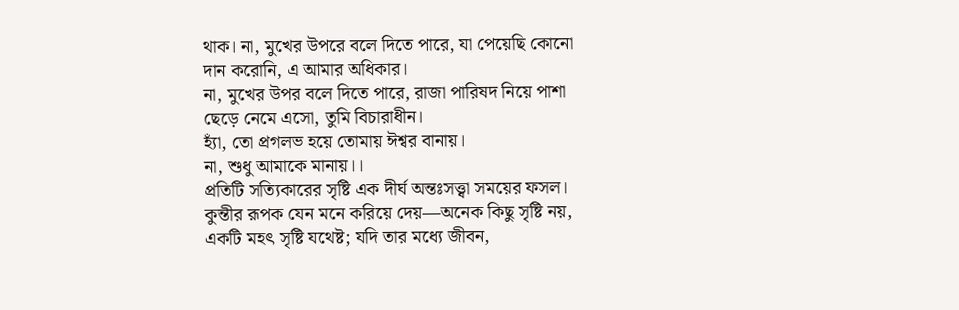থাক। না, মুখের উপরে বলে দিতে পারে, যা পেয়েছি কোনো দান করোনি, এ আমার অধিকার।
না, মুখের উপর বলে দিতে পারে, রাজা পারিষদ নিয়ে পাশা ছেড়ে নেমে এসো, তুমি বিচারাধীন।
হ্যাঁ, তো প্রগলভ হয়ে তোমায় ঈশ্বর বানায়।
না, শুধু আমাকে মানায়।।
প্রতিটি সত্যিকারের সৃষ্টি এক দীর্ঘ অন্তঃসত্ত্বা সময়ের ফসল। কুন্তীর রূপক যেন মনে করিয়ে দেয়—অনেক কিছু সৃষ্টি নয়, একটি মহৎ সৃষ্টি যথেষ্ট; যদি তার মধ্যে জীবন,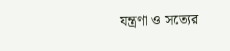যন্ত্রণা ও সত্যের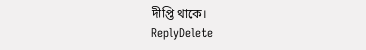দীপ্তি থাকে।
ReplyDelete